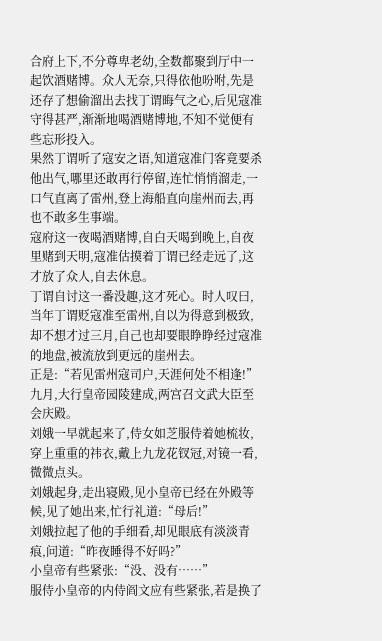合府上下,不分尊卑老幼,全数都聚到厅中一起饮酒赌博。众人无奈,只得依他吩咐,先是还存了想偷溜出去找丁谓晦气之心,后见寇准守得甚严,渐渐地喝酒赌博地,不知不觉便有些忘形投入。
果然丁谓听了寇安之语,知道寇准门客竟要杀他出气,哪里还敢再行停留,连忙悄悄溜走,一口气直离了雷州,登上海船直向崖州而去,再也不敢多生事端。
寇府这一夜喝酒赌博,自白天喝到晚上,自夜里赌到天明,寇准估摸着丁谓已经走远了,这才放了众人,自去休息。
丁谓自讨这一番没趣,这才死心。时人叹曰,当年丁谓贬寇准至雷州,自以为得意到极致,却不想才过三月,自己也却要眼睁睁经过寇准的地盘,被流放到更远的崖州去。
正是:“若见雷州寇司户,天涯何处不相逢!”
九月,大行皇帝园陵建成,两宫召文武大臣至会庆殿。
刘娥一早就起来了,侍女如芝服侍着她梳妆,穿上重重的祎衣,戴上九龙花钗冠,对镜一看,微微点头。
刘娥起身,走出寝殿,见小皇帝已经在外殿等候,见了她出来,忙行礼道:“母后!”
刘娥拉起了他的手细看,却见眼底有淡淡青痕,问道:“昨夜睡得不好吗?”
小皇帝有些紧张:“没、没有……”
服侍小皇帝的内侍阎文应有些紧张,若是换了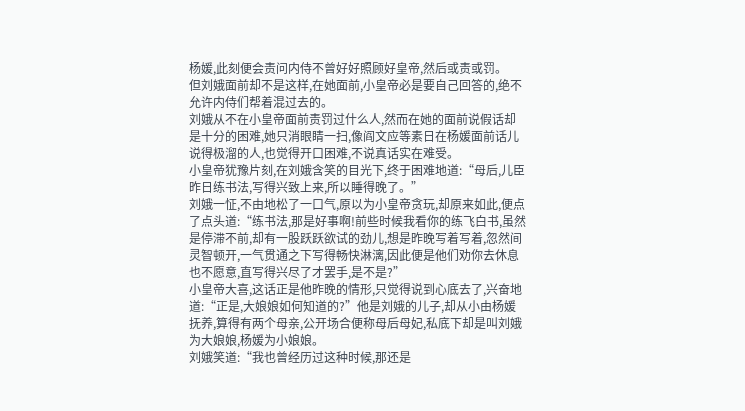杨媛,此刻便会责问内侍不曾好好照顾好皇帝,然后或责或罚。
但刘娥面前却不是这样,在她面前,小皇帝必是要自己回答的,绝不允许内侍们帮着混过去的。
刘娥从不在小皇帝面前责罚过什么人,然而在她的面前说假话却是十分的困难,她只消眼睛一扫,像阎文应等素日在杨媛面前话儿说得极溜的人,也觉得开口困难,不说真话实在难受。
小皇帝犹豫片刻,在刘娥含笑的目光下,终于困难地道:“母后,儿臣昨日练书法,写得兴致上来,所以睡得晚了。”
刘娥一怔,不由地松了一口气,原以为小皇帝贪玩,却原来如此,便点了点头道:“练书法,那是好事啊!前些时候我看你的练飞白书,虽然是停滞不前,却有一股跃跃欲试的劲儿,想是昨晚写着写着,忽然间灵智顿开,一气贯通之下写得畅快淋漓,因此便是他们劝你去休息也不愿意,直写得兴尽了才罢手,是不是?”
小皇帝大喜,这话正是他昨晚的情形,只觉得说到心底去了,兴奋地道:“正是,大娘娘如何知道的?”他是刘娥的儿子,却从小由杨媛抚养,算得有两个母亲,公开场合便称母后母妃,私底下却是叫刘娥为大娘娘,杨媛为小娘娘。
刘娥笑道:“我也曾经历过这种时候,那还是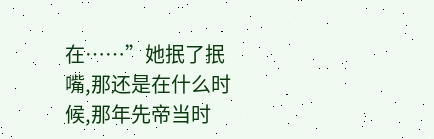在……”她抿了抿嘴,那还是在什么时候,那年先帝当时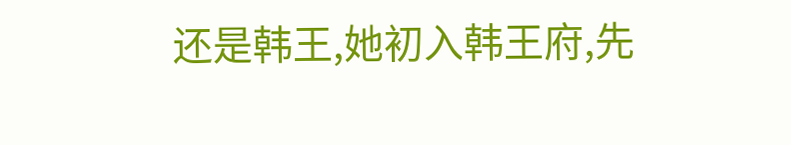还是韩王,她初入韩王府,先